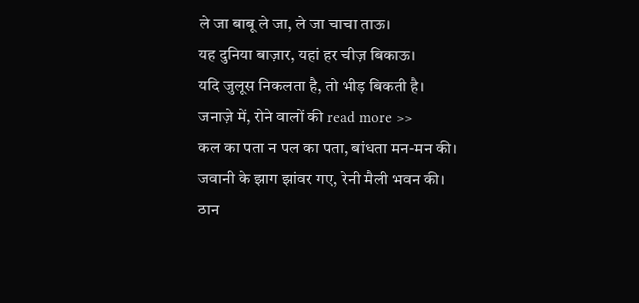ले जा बाबू ले जा, ले जा चाचा ताऊ।
यह दुनिया बाज़ार, यहां हर चीज़ बिकाऊ।
यदि जुलूस निकलता है, तो भीड़ बिकती है।
जनाज़े में, रोने वालों की read more >>
कल का पता न पल का पता, बांधता मन-मन की।
जवानी के झाग झांवर गए, रेनी मैली भवन की।
ठान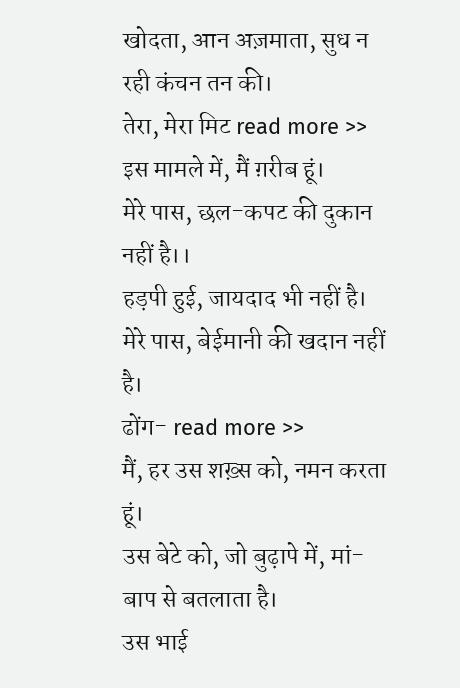खोदता, आन अज़माता, सुध न रही कंचन तन की।
तेरा, मेरा मिट read more >>
इस मामले में, मैं ग़रीब हूं।
मेरे पास, छल-कपट की दुकान नहीं है।।
हड़पी हुई, जायदाद भी नहीं है।
मेरे पास, बेईमानी की खदान नहीं है।
ढोंग- read more >>
मैं, हर उस शख़्स को, नमन करता हूं।
उस बेटे को, जो बुढ़ापे में, मां-बाप से बतलाता है।
उस भाई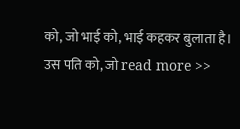को, जो भाई को, भाई कहकर बुलाता है।
उस पति को, जो read more >>